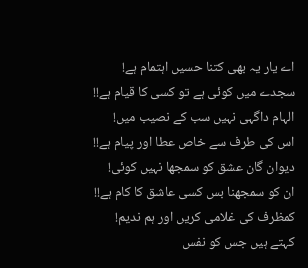اے یار یہ بھی کتنا حسیں اہتمام ہے!
سجدے میں کوئی ہے تو کسی کا قیام ہے!!
الہام داگہی نہیں سب کے نصیب میں!
اس کی طرف سے خاص عطا اور پیام ہے!!
دیوان گان عشق کو سمجھا نہیں کوئی!
ان کو سمجھنا بس کسی عاشق کا کام ہے!!
کمظرف کی غلامی کریں اور ہم ندیم!
کہتے ہیں جس کو نفس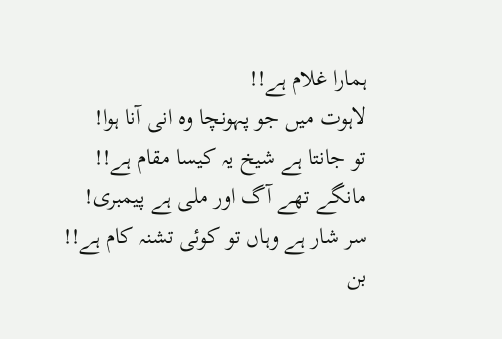ہمارا غلام ہے!!
لاہوت میں جو پہونچا وہ انی آنا ہوا!
تو جانتا ہے شیخ یہ کیسا مقام ہے!!
مانگے تھے آگ اور ملی ہے پیمبری!
سر شار ہے وہاں تو کوئی تشنہ کام ہے!!
بن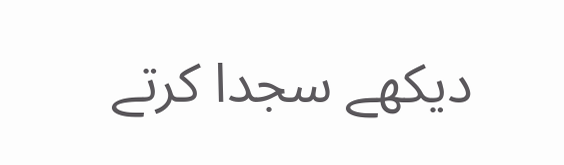دیکھے سجدا کرتے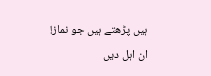ہیں پڑھتے ہیں جو نماز!
ان اہل دیں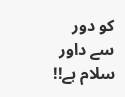کو دور سے داور سلام ہے!!